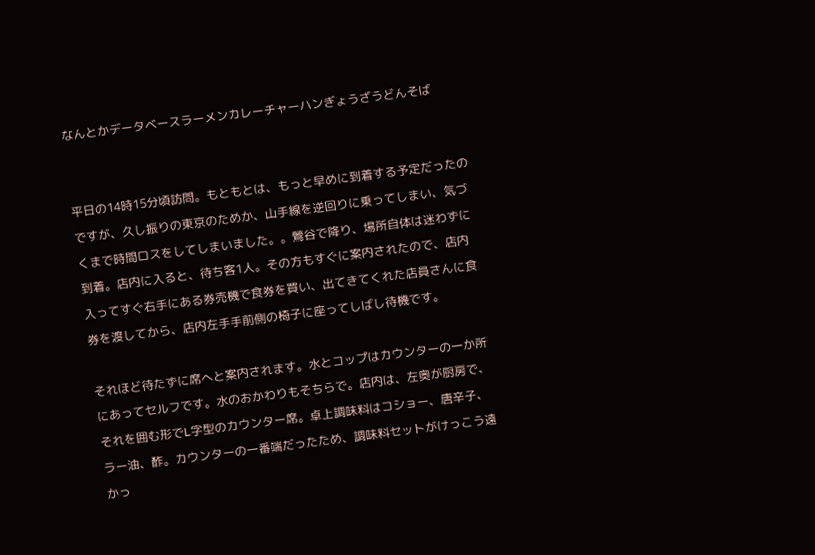なんとかデータベースラーメンカレーチャーハンぎょうざうどんそば


平日の14時15分頃訪問。もともとは、もっと早めに到着する予定だったのですが、久し振りの東京のためか、山手線を逆回りに乗ってしまい、気づくまで時間ロスをしてしまいました。。鶯谷で降り、場所自体は迷わずに到着。店内に入ると、待ち客1人。その方もすぐに案内されたので、店内入ってすぐ右手にある券売機で食券を買い、出てきてくれた店員さんに食券を渡してから、店内左手手前側の椅子に座ってしばし待機です。

それほど待たずに席へと案内されます。水とコップはカウンターの一か所にあってセルフです。水のおかわりもそちらで。店内は、左奥が厨房で、それを囲む形でL字型のカウンター席。卓上調味料はコショー、唐辛子、ラー油、酢。カウンターの一番端だったため、調味料セットがけっこう遠かっ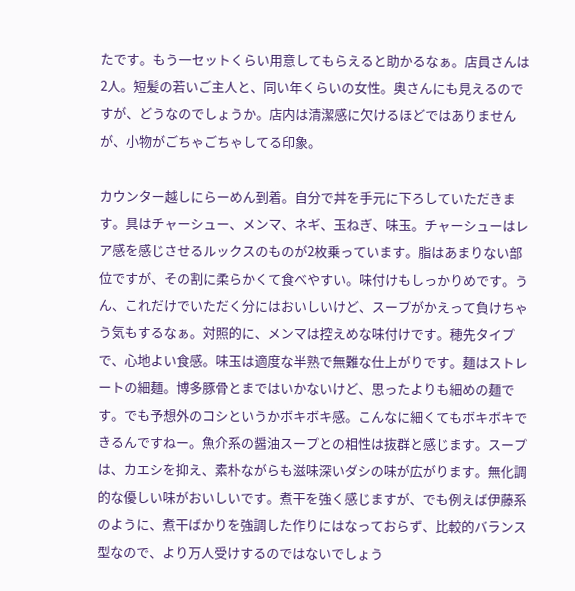たです。もう一セットくらい用意してもらえると助かるなぁ。店員さんは2人。短髪の若いご主人と、同い年くらいの女性。奥さんにも見えるのですが、どうなのでしょうか。店内は清潔感に欠けるほどではありませんが、小物がごちゃごちゃしてる印象。

カウンター越しにらーめん到着。自分で丼を手元に下ろしていただきます。具はチャーシュー、メンマ、ネギ、玉ねぎ、味玉。チャーシューはレア感を感じさせるルックスのものが2枚乗っています。脂はあまりない部位ですが、その割に柔らかくて食べやすい。味付けもしっかりめです。うん、これだけでいただく分にはおいしいけど、スープがかえって負けちゃう気もするなぁ。対照的に、メンマは控えめな味付けです。穂先タイプで、心地よい食感。味玉は適度な半熟で無難な仕上がりです。麺はストレートの細麺。博多豚骨とまではいかないけど、思ったよりも細めの麺です。でも予想外のコシというかボキボキ感。こんなに細くてもボキボキできるんですねー。魚介系の醤油スープとの相性は抜群と感じます。スープは、カエシを抑え、素朴ながらも滋味深いダシの味が広がります。無化調的な優しい味がおいしいです。煮干を強く感じますが、でも例えば伊藤系のように、煮干ばかりを強調した作りにはなっておらず、比較的バランス型なので、より万人受けするのではないでしょう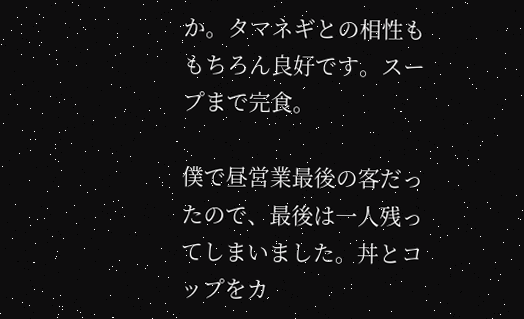か。タマネギとの相性ももちろん良好です。スープまで完食。

僕で昼営業最後の客だったので、最後は一人残ってしまいました。丼とコップをカ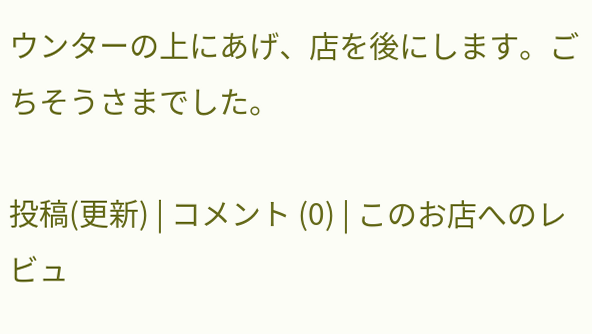ウンターの上にあげ、店を後にします。ごちそうさまでした。

投稿(更新) | コメント (0) | このお店へのレビュ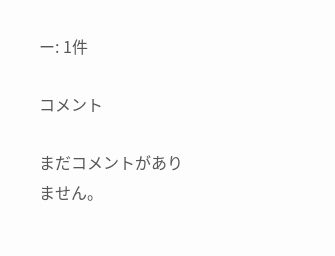ー: 1件

コメント

まだコメントがありません。